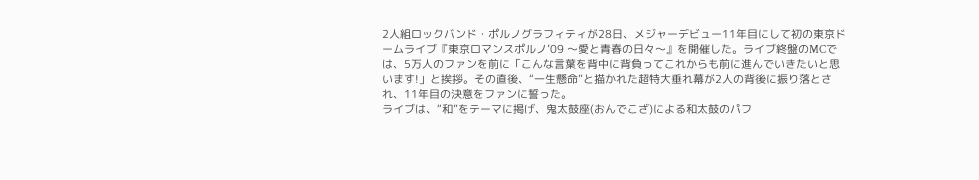2人組ロックバンド・ポルノグラフィティが28日、メジャーデビュー11年目にして初の東京ドームライブ『東京ロマンスポルノ’09 〜愛と青春の日々〜』を開催した。ライブ終盤のMCでは、5万人のファンを前に「こんな言葉を背中に背負ってこれからも前に進んでいきたいと思います!」と挨拶。その直後、“一生懸命”と描かれた超特大垂れ幕が2人の背後に振り落とされ、11年目の決意をファンに誓った。
ライブは、“和”をテーマに掲げ、鬼太鼓座(おんでこざ)による和太鼓のパフ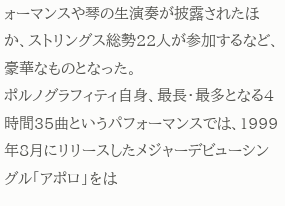ォーマンスや琴の生演奏が披露されたほか、ストリングス総勢22人が参加するなど、豪華なものとなった。
ポルノグラフィティ自身、最長・最多となる4時間35曲というパフォーマンスでは、1999年8月にリリースしたメジャーデビューシングル「アポロ」をは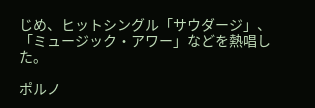じめ、ヒットシングル「サウダージ」、「ミュージック・アワー」などを熱唱した。

ポルノ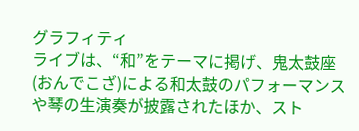グラフィティ
ライブは、“和”をテーマに掲げ、鬼太鼓座(おんでこざ)による和太鼓のパフォーマンスや琴の生演奏が披露されたほか、スト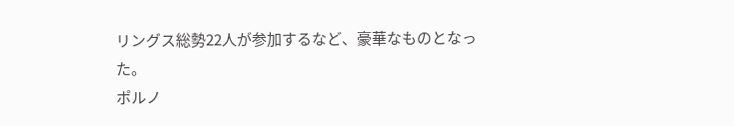リングス総勢22人が参加するなど、豪華なものとなった。
ポルノ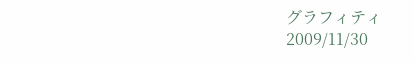グラフィティ
2009/11/30